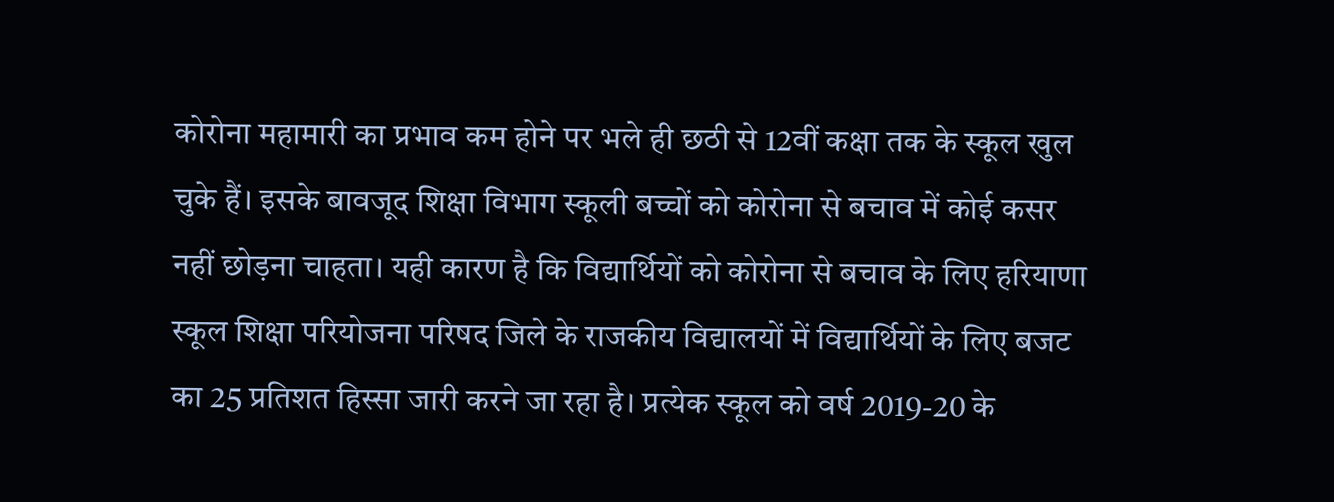कोरोना महामारी का प्रभाव कम होने पर भले ही छठी से 12वीं कक्षा तक के स्कूल खुल चुके हैं। इसके बावजूद शिक्षा विभाग स्कूली बच्चों को कोरोना से बचाव में कोई कसर नहीं छोड़ना चाहता। यही कारण है कि विद्यार्थियों को कोरोना से बचाव के लिए हरियाणा स्कूल शिक्षा परियोजना परिषद जिले के राजकीय विद्यालयों में विद्यार्थियों के लिए बजट का 25 प्रतिशत हिस्सा जारी करने जा रहा है। प्रत्येक स्कूल को वर्ष 2019-20 के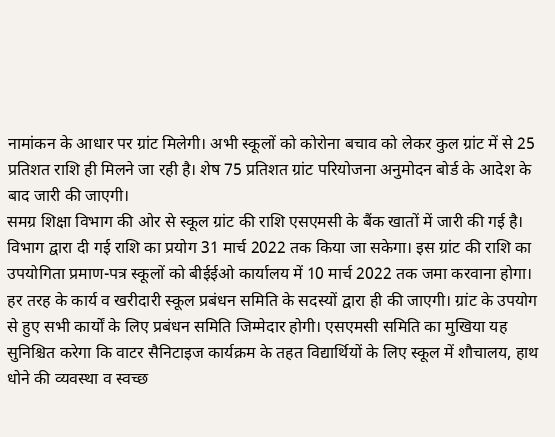नामांकन के आधार पर ग्रांट मिलेगी। अभी स्कूलों को कोरोना बचाव को लेकर कुल ग्रांट में से 25 प्रतिशत राशि ही मिलने जा रही है। शेष 75 प्रतिशत ग्रांट परियोजना अनुमोदन बोर्ड के आदेश के बाद जारी की जाएगी।
समग्र शिक्षा विभाग की ओर से स्कूल ग्रांट की राशि एसएमसी के बैंक खातों में जारी की गई है। विभाग द्वारा दी गई राशि का प्रयोग 31 मार्च 2022 तक किया जा सकेगा। इस ग्रांट की राशि का उपयोगिता प्रमाण-पत्र स्कूलों को बीईईओ कार्यालय में 10 मार्च 2022 तक जमा करवाना होगा। हर तरह के कार्य व खरीदारी स्कूल प्रबंधन समिति के सदस्यों द्वारा ही की जाएगी। ग्रांट के उपयोग से हुए सभी कार्यों के लिए प्रबंधन समिति जिम्मेदार होगी। एसएमसी समिति का मुखिया यह सुनिश्चित करेगा कि वाटर सैनिटाइज कार्यक्रम के तहत विद्यार्थियों के लिए स्कूल में शौचालय, हाथ धोने की व्यवस्था व स्वच्छ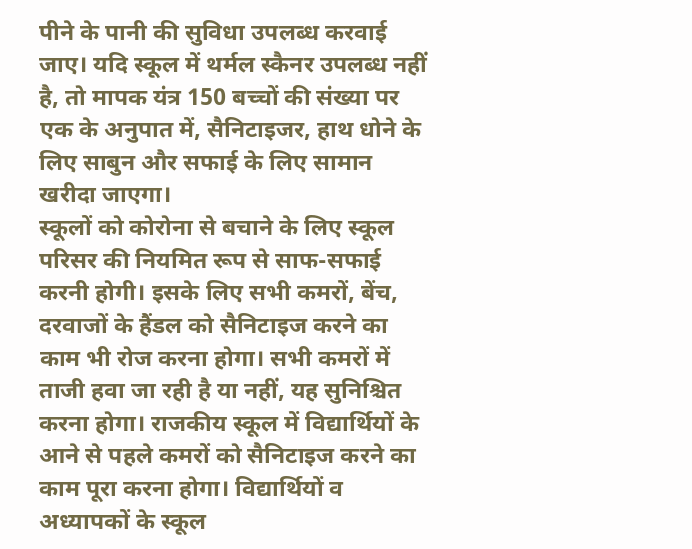पीने के पानी की सुविधा उपलब्ध करवाई जाए। यदि स्कूल में थर्मल स्कैनर उपलब्ध नहीं है, तो मापक यंत्र 150 बच्चों की संख्या पर एक के अनुपात में, सैनिटाइजर, हाथ धोने के लिए साबुन और सफाई के लिए सामान खरीदा जाएगा।
स्कूलों को कोरोना से बचाने के लिए स्कूल परिसर की नियमित रूप से साफ-सफाई करनी होगी। इसके लिए सभी कमरों, बेंच, दरवाजों के हैंडल को सैनिटाइज करने का काम भी रोज करना होगा। सभी कमरों में ताजी हवा जा रही है या नहीं, यह सुनिश्चित करना होगा। राजकीय स्कूल में विद्यार्थियों के आने से पहले कमरों को सैनिटाइज करने का काम पूरा करना होगा। विद्यार्थियों व अध्यापकों के स्कूल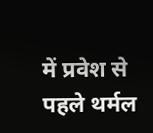में प्रवेश से पहले थर्मल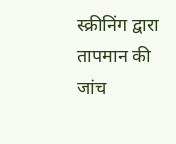स्क्रीनिंग द्वारा तापमान की जांच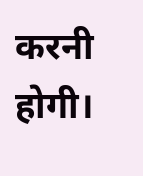करनी होगी।